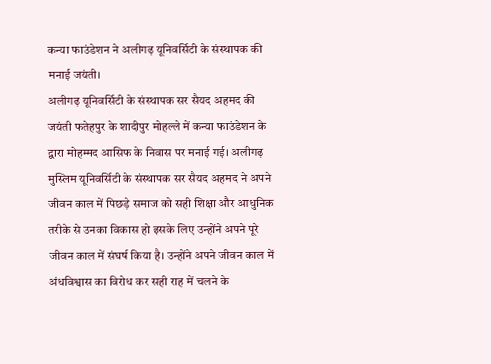कन्या फाउंडेशन ने अलीगढ़ यूनिवर्सिटी के संस्थापक की मनाई जयंती।
अलीगढ़ यूनिवर्सिटी के संस्थापक सर सैयद अहमद की जयंती फतेहपुर के शादीपुर मोहल्ले में कन्या फाउंडेशन के द्वारा मोहम्मद आसिफ के निवास पर मनाई गई। अलीगढ़ मुस्लिम यूनिवर्सिटी के संस्थापक सर सैयद अहमद ने अपने जीवन काल में पिछड़े समाज को सही शिक्षा और आधुनिक तरीके से उनका विकास हो इसके लिए उन्होंने अपने पूरे जीवन काल में संघर्ष किया है। उन्होंने अपने जीवन काल में अंधविश्वास का विरोध कर सही राह में चलने के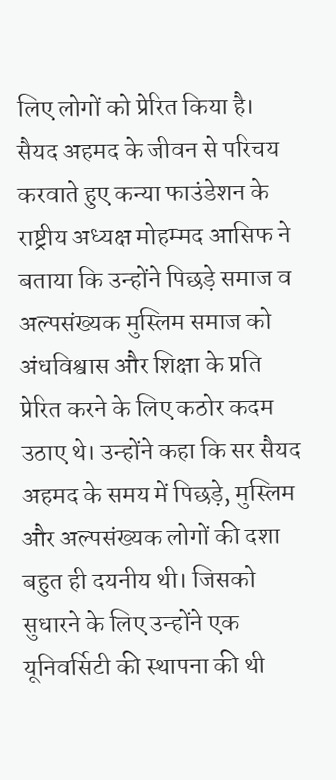लिए लोगों को प्रेरित किया है।
सैयद अहमद के जीवन से परिचय करवाते हुए कन्या फाउंडेशन के राष्ट्रीय अध्यक्ष मोहम्मद आसिफ ने बताया कि उन्होंने पिछड़े समाज व अल्पसंख्यक मुस्लिम समाज को अंधविश्वास और शिक्षा के प्रति प्रेरित करने के लिए कठोर कदम उठाए थे। उन्होंने कहा कि सर सैयद अहमद के समय में पिछड़े, मुस्लिम और अल्पसंख्यक लोगों की दशा बहुत ही दयनीय थी। जिसको सुधारने के लिए उन्होंने एक यूनिवर्सिटी की स्थापना की थी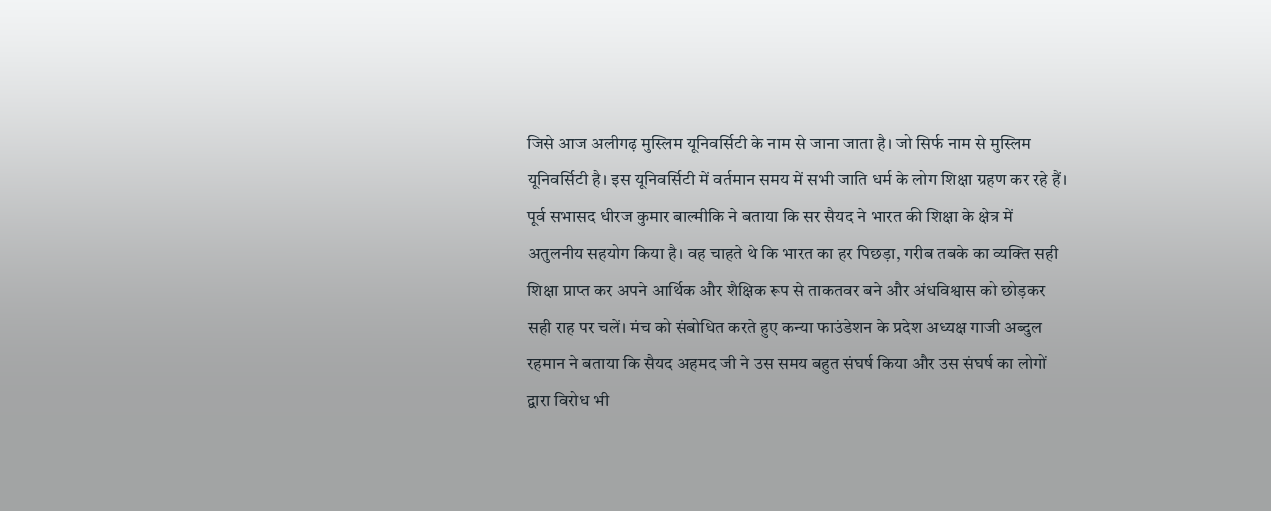जिसे आज अलीगढ़ मुस्लिम यूनिवर्सिटी के नाम से जाना जाता है। जो सिर्फ नाम से मुस्लिम यूनिवर्सिटी है। इस यूनिवर्सिटी में वर्तमान समय में सभी जाति धर्म के लोग शिक्षा ग्रहण कर रहे हैं। पूर्व सभासद धीरज कुमार बाल्मीकि ने बताया कि सर सैयद ने भारत की शिक्षा के क्षेत्र में अतुलनीय सहयोग किया है। वह चाहते थे कि भारत का हर पिछड़ा, गरीब तबके का व्यक्ति सही शिक्षा प्राप्त कर अपने आर्थिक और शैक्षिक रूप से ताकतवर बने और अंधविश्वास को छोड़कर सही राह पर चलें। मंच को संबोधित करते हुए कन्या फाउंडेशन के प्रदेश अध्यक्ष गाजी अब्दुल रहमान ने बताया कि सैयद अहमद जी ने उस समय बहुत संघर्ष किया और उस संघर्ष का लोगों द्वारा विरोध भी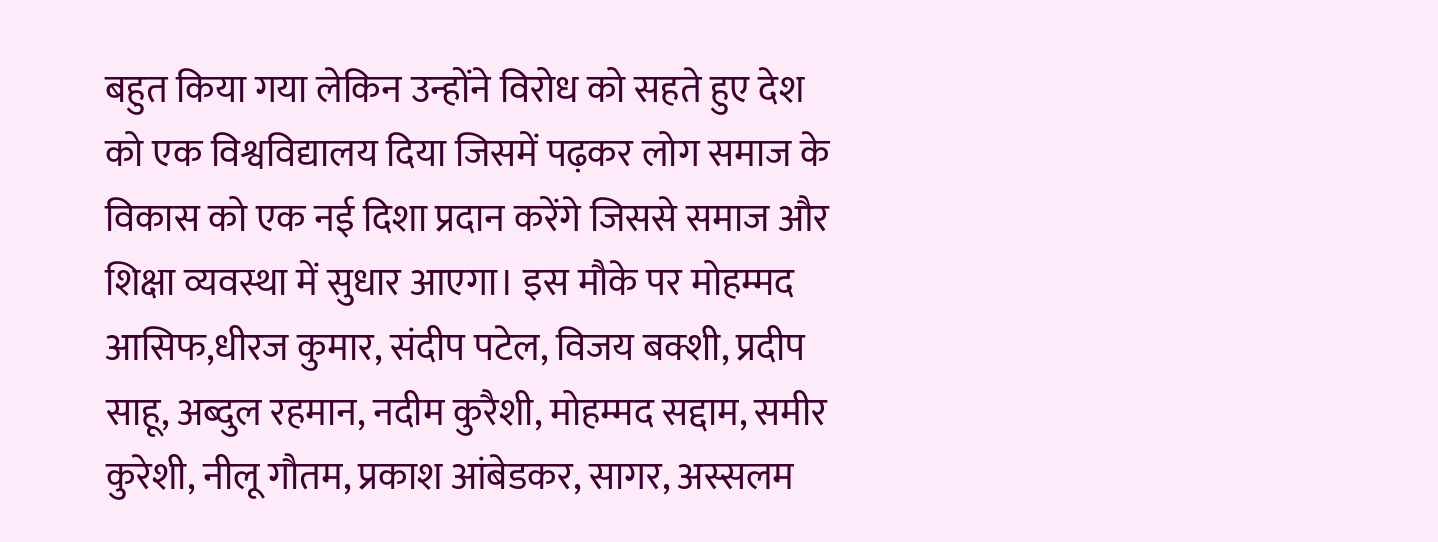बहुत किया गया लेकिन उन्होंने विरोध को सहते हुए देश को एक विश्वविद्यालय दिया जिसमें पढ़कर लोग समाज के विकास को एक नई दिशा प्रदान करेंगे जिससे समाज और शिक्षा व्यवस्था में सुधार आएगा। इस मौके पर मोहम्मद आसिफ,धीरज कुमार, संदीप पटेल, विजय बक्शी, प्रदीप साहू, अब्दुल रहमान, नदीम कुरैशी, मोहम्मद सद्दाम, समीर कुरेशी, नीलू गौतम, प्रकाश आंबेडकर, सागर, अस्सलम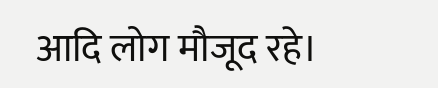आदि लोग मौजूद रहे।